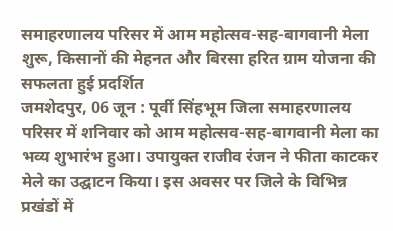समाहरणालय परिसर में आम महोत्सव-सह-बागवानी मेला शुरू, किसानों की मेहनत और बिरसा हरित ग्राम योजना की सफलता हुई प्रदर्शित
जमशेदपुर, 06 जून : पूर्वी सिंहभूम जिला समाहरणालय परिसर में शनिवार को आम महोत्सव-सह-बागवानी मेला का भव्य शुभारंभ हुआ। उपायुक्त राजीव रंजन ने फीता काटकर मेले का उद्घाटन किया। इस अवसर पर जिले के विभिन्न प्रखंडों में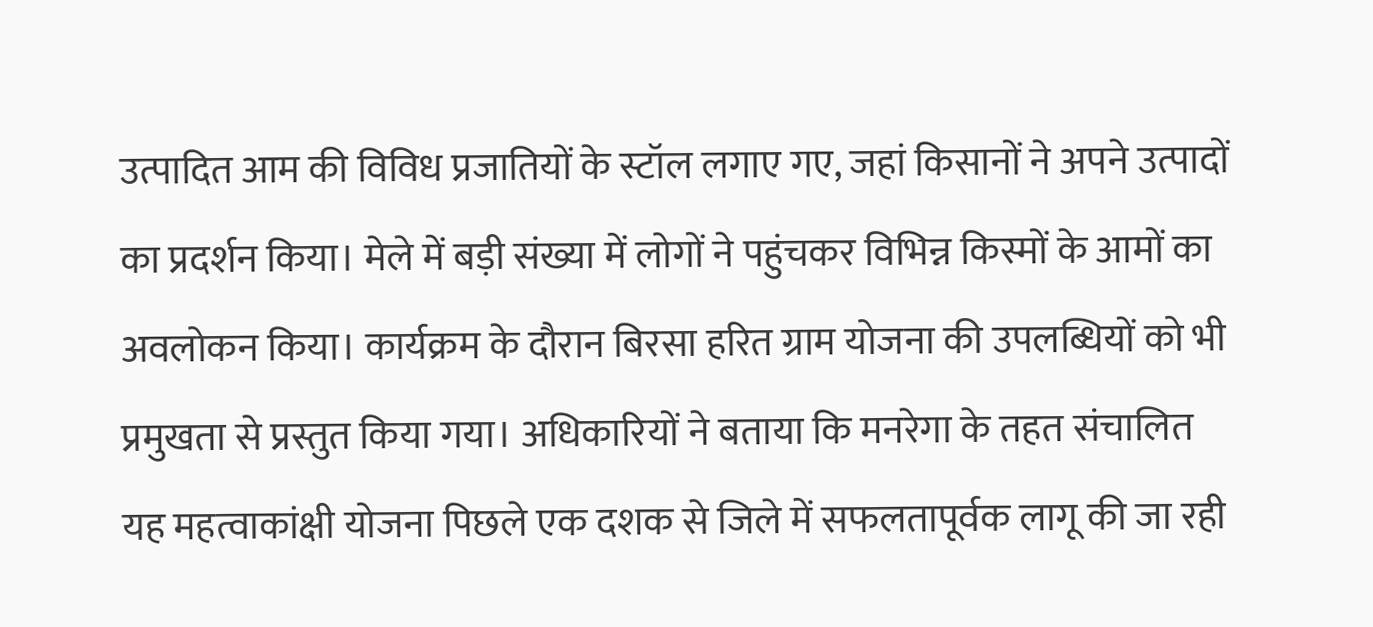उत्पादित आम की विविध प्रजातियों के स्टॉल लगाए गए, जहां किसानों ने अपने उत्पादों का प्रदर्शन किया। मेले में बड़ी संख्या में लोगों ने पहुंचकर विभिन्न किस्मों के आमों का अवलोकन किया। कार्यक्रम के दौरान बिरसा हरित ग्राम योजना की उपलब्धियों को भी प्रमुखता से प्रस्तुत किया गया। अधिकारियों ने बताया कि मनरेगा के तहत संचालित यह महत्वाकांक्षी योजना पिछले एक दशक से जिले में सफलतापूर्वक लागू की जा रही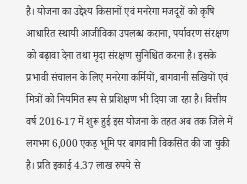है। योजना का उद्देश्य किसानों एवं मनरेगा मजदूरों को कृषि आधारित स्थायी आजीविका उपलब्ध कराना, पर्यावरण संरक्षण को बढ़ावा देना तथा मृदा संरक्षण सुनिश्चित करना है। इसके प्रभावी संचालन के लिए मनरेगा कर्मियों, बागवानी सखियों एवं मित्रों को नियमित रूप से प्रशिक्षण भी दिया जा रहा है। वित्तीय वर्ष 2016-17 में शुरू हुई इस योजना के तहत अब तक जिले में लगभग 6,000 एकड़ भूमि पर बागवानी विकसित की जा चुकी है। प्रति इकाई 4.37 लाख रुपये से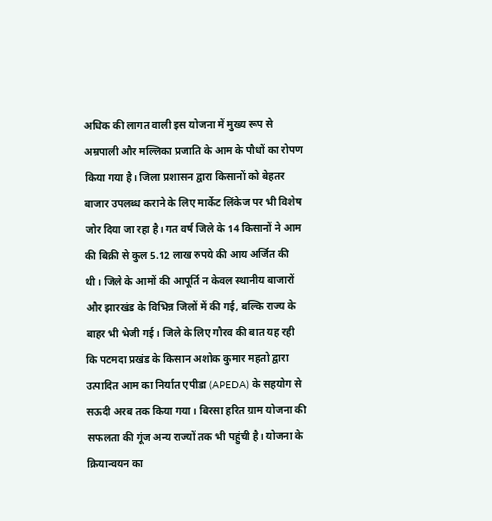अधिक की लागत वाली इस योजना में मुख्य रूप से अम्रपाली और मल्लिका प्रजाति के आम के पौधों का रोपण किया गया है। जिला प्रशासन द्वारा किसानों को बेहतर बाजार उपलब्ध कराने के लिए मार्केट लिंकेज पर भी विशेष जोर दिया जा रहा है। गत वर्ष जिले के 14 किसानों ने आम की बिक्री से कुल 5.12 लाख रुपये की आय अर्जित की थी। जिले के आमों की आपूर्ति न केवल स्थानीय बाजारों और झारखंड के विभिन्न जिलों में की गई, बल्कि राज्य के बाहर भी भेजी गई। जिले के लिए गौरव की बात यह रही कि पटमदा प्रखंड के किसान अशोक कुमार महतो द्वारा उत्पादित आम का निर्यात एपीडा (APEDA) के सहयोग से सऊदी अरब तक किया गया। बिरसा हरित ग्राम योजना की सफलता की गूंज अन्य राज्यों तक भी पहुंची है। योजना के क्रियान्वयन का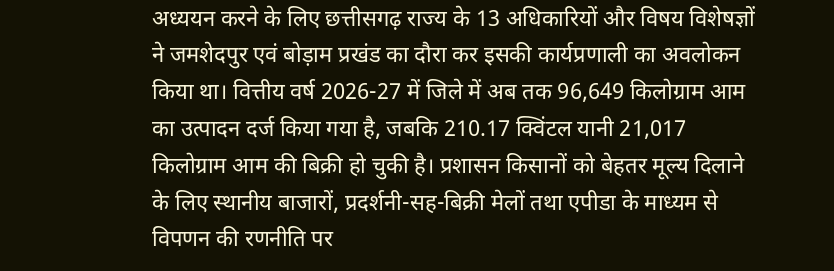अध्ययन करने के लिए छत्तीसगढ़ राज्य के 13 अधिकारियों और विषय विशेषज्ञों ने जमशेदपुर एवं बोड़ाम प्रखंड का दौरा कर इसकी कार्यप्रणाली का अवलोकन किया था। वित्तीय वर्ष 2026-27 में जिले में अब तक 96,649 किलोग्राम आम का उत्पादन दर्ज किया गया है, जबकि 210.17 क्विंटल यानी 21,017 किलोग्राम आम की बिक्री हो चुकी है। प्रशासन किसानों को बेहतर मूल्य दिलाने के लिए स्थानीय बाजारों, प्रदर्शनी-सह-बिक्री मेलों तथा एपीडा के माध्यम से विपणन की रणनीति पर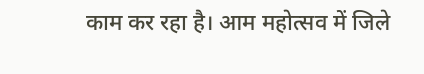काम कर रहा है। आम महोत्सव में जिले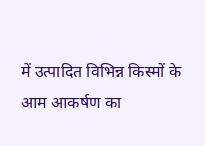में उत्पादित विभिन्न किस्मों के आम आकर्षण का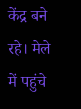केंद्र बने रहे। मेले में पहुंचे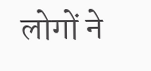लोगों ने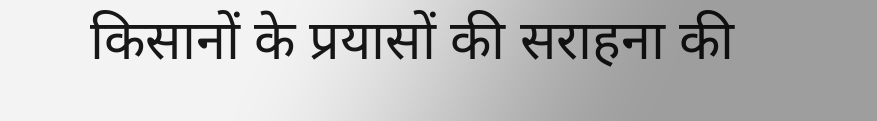किसानों के प्रयासों की सराहना की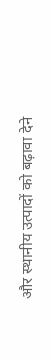और स्थानीय उत्पादों को बढ़ावा देने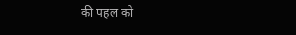की पहल को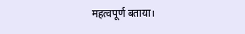महत्वपूर्ण बताया।